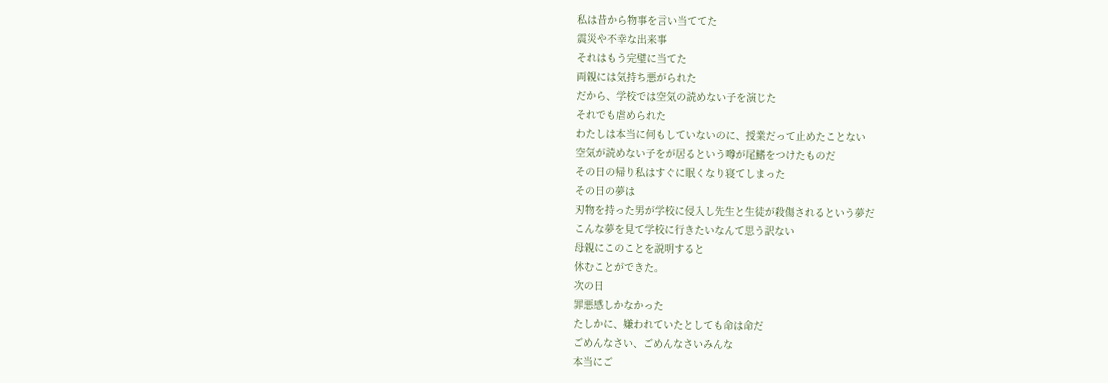私は昔から物事を言い当ててた
震災や不幸な出来事
それはもう完璧に当てた
両親には気持ち悪がられた
だから、学校では空気の読めない子を演じた
それでも虐められた
わたしは本当に何もしていないのに、授業だって止めたことない
空気が読めない子をが居るという噂が尾鰭をつけたものだ
その日の帰り私はすぐに眠くなり寝てしまった
その日の夢は
刃物を持った男が学校に侵入し先生と生徒が殺傷されるという夢だ
こんな夢を見て学校に行きたいなんて思う訳ない
母親にこのことを説明すると
休むことができた。
次の日
罪悪感しかなかった
たしかに、嫌われていたとしても命は命だ
ごめんなさい、ごめんなさいみんな
本当にご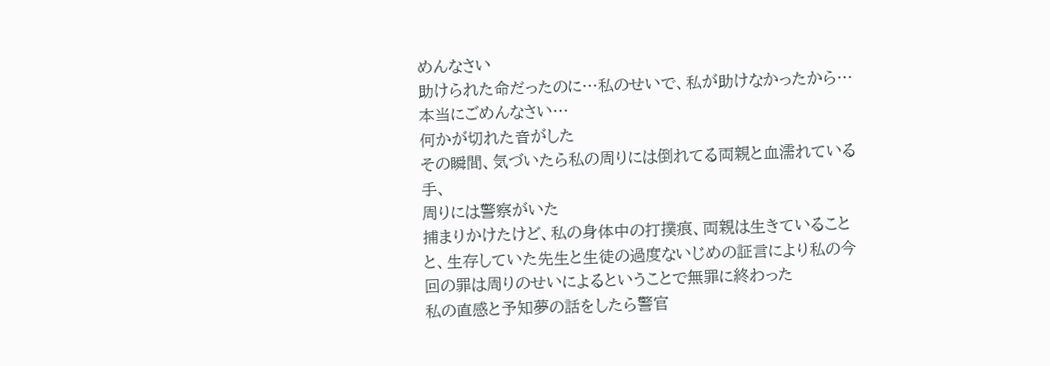めんなさい
助けられた命だったのに…私のせいで、私が助けなかったから…本当にごめんなさい…
何かが切れた音がした
その瞬間、気づいたら私の周りには倒れてる両親と血濡れている手、
周りには警察がいた
捕まりかけたけど、私の身体中の打撲痕、両親は生きていることと、生存していた先生と生徒の過度ないじめの証言により私の今回の罪は周りのせいによるということで無罪に終わった
私の直感と予知夢の話をしたら警官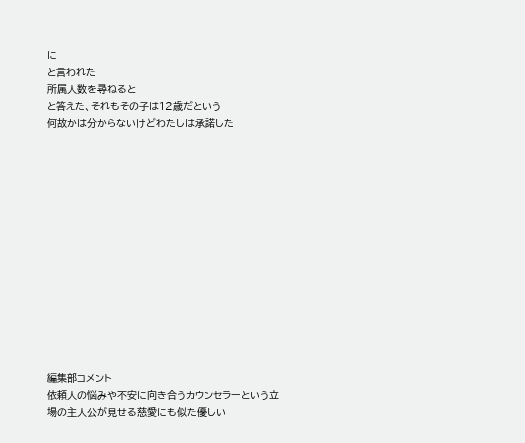に
と言われた
所属人数を尋ねると
と答えた、それもその子は12歳だという
何故かは分からないけどわたしは承諾した














編集部コメント
依頼人の悩みや不安に向き合うカウンセラーという立場の主人公が見せる慈愛にも似た優しい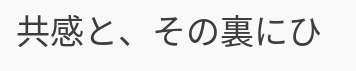共感と、その裏にひ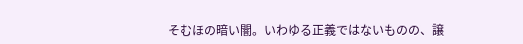そむほの暗い闇。いわゆる正義ではないものの、譲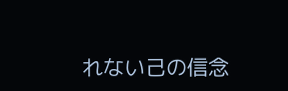れない己の信念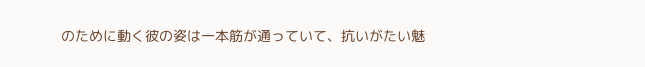のために動く彼の姿は一本筋が通っていて、抗いがたい魅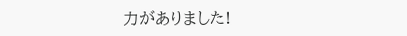力がありました!